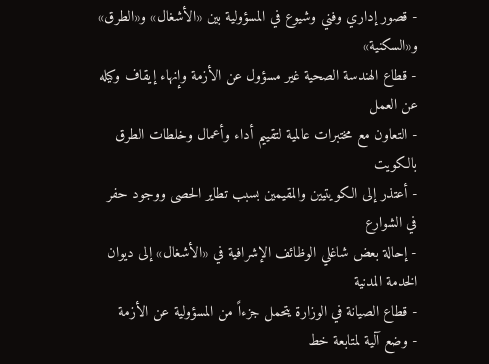- قصور إداري وفني وشيوع في المسؤولية بين «الأشغال» و«الطرق» و«السكنية»
- قطاع الهندسة الصحية غير مسؤول عن الأزمة وإنهاء إيقاف وكيله عن العمل
- التعاون مع مختبرات عالمية لتقييم أداء وأعمال وخلطات الطرق بالكويت
- أعتذر إلى الكويتيين والمقيمين بسبب تطاير الحصى ووجود حفر في الشوارع
- إحالة بعض شاغلي الوظائف الإشرافية في «الأشغال» إلى ديوان الخدمة المدنية
- قطاع الصيانة في الوزارة يتحمل جزءاً من المسؤولية عن الأزمة
- وضع آلية لمتابعة خط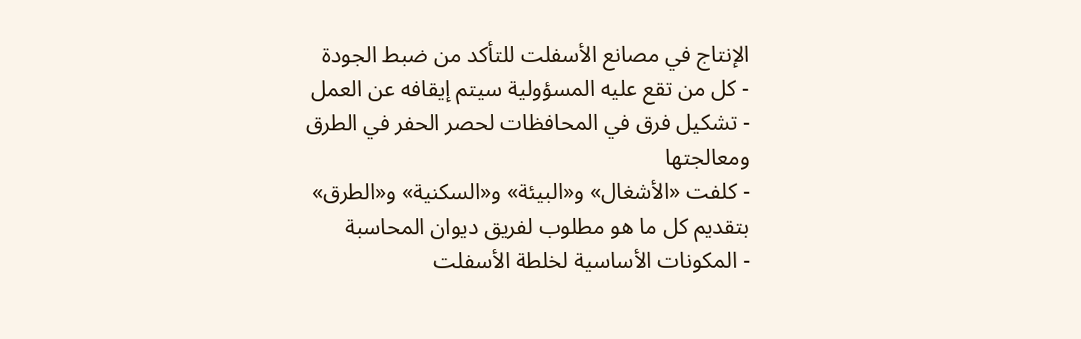الإنتاج في مصانع الأسفلت للتأكد من ضبط الجودة
- كل من تقع عليه المسؤولية سيتم إيقافه عن العمل
- تشكيل فرق في المحافظات لحصر الحفر في الطرق ومعالجتها
- كلفت «الأشغال» و«البيئة» و«السكنية» و«الطرق» بتقديم كل ما هو مطلوب لفريق ديوان المحاسبة
- المكونات الأساسية لخلطة الأسفلت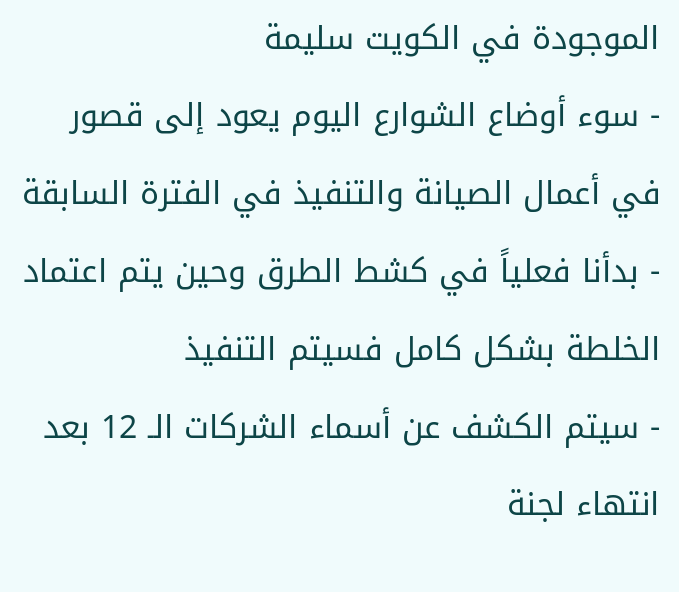الموجودة في الكويت سليمة
- سوء أوضاع الشوارع اليوم يعود إلى قصور في أعمال الصيانة والتنفيذ في الفترة السابقة
- بدأنا فعلياً في كشط الطرق وحين يتم اعتماد الخلطة بشكل كامل فسيتم التنفيذ
- سيتم الكشف عن أسماء الشركات الـ 12 بعد انتهاء لجنة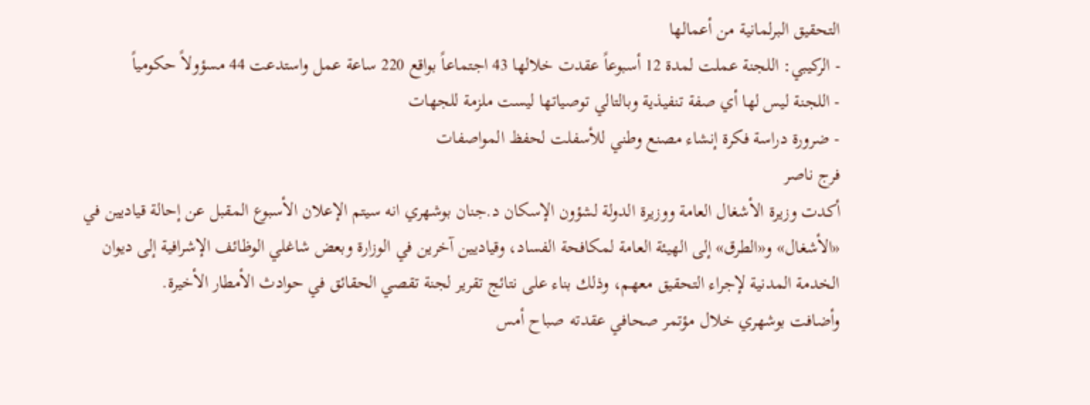التحقيق البرلمانية من أعمالها
- الركيبي: اللجنة عملت لمدة 12 أسبوعاً عقدت خلالها 43 اجتماعاً بواقع 220 ساعة عمل واستدعت 44 مسؤولاً حكومياً
- اللجنة ليس لها أي صفة تنفيذية وبالتالي توصياتها ليست ملزمة للجهات
- ضرورة دراسة فكرة إنشاء مصنع وطني للأسفلت لحفظ المواصفات
فرج ناصر
أكدت وزيرة الأشغال العامة ووزيرة الدولة لشؤون الإسكان د.جنان بوشهري انه سيتم الإعلان الأسبوع المقبل عن إحالة قياديين في «الأشغال» و«الطرق» إلى الهيئة العامة لمكافحة الفساد، وقياديين آخرين في الوزارة وبعض شاغلي الوظائف الإشرافية إلى ديوان الخدمة المدنية لإجراء التحقيق معهم، وذلك بناء على نتائج تقرير لجنة تقصي الحقائق في حوادث الأمطار الأخيرة.
وأضافت بوشهري خلال مؤتمر صحافي عقدته صباح أمس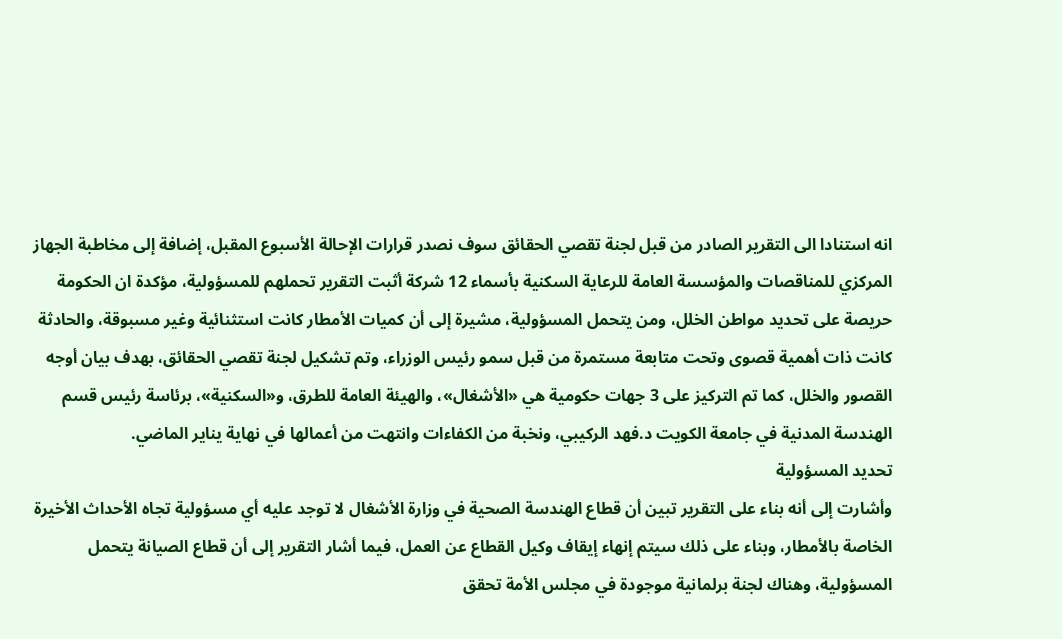انه استنادا الى التقرير الصادر من قبل لجنة تقصي الحقائق سوف نصدر قرارات الإحالة الأسبوع المقبل، إضافة إلى مخاطبة الجهاز المركزي للمناقصات والمؤسسة العامة للرعاية السكنية بأسماء 12 شركة أثبت التقرير تحملهم للمسؤولية، مؤكدة ان الحكومة حريصة على تحديد مواطن الخلل، ومن يتحمل المسؤولية، مشيرة إلى أن كميات الأمطار كانت استثنائية وغير مسبوقة، والحادثة كانت ذات أهمية قصوى وتحت متابعة مستمرة من قبل سمو رئيس الوزراء، وتم تشكيل لجنة تقصي الحقائق، بهدف بيان أوجه القصور والخلل، كما تم التركيز على 3 جهات حكومية هي «الأشغال»، والهيئة العامة للطرق، و«السكنية»، برئاسة رئيس قسم الهندسة المدنية في جامعة الكويت د.فهد الركيبي، ونخبة من الكفاءات وانتهت من أعمالها في نهاية يناير الماضي.
تحديد المسؤولية
وأشارت إلى أنه بناء على التقرير تبين أن قطاع الهندسة الصحية في وزارة الأشغال لا توجد عليه أي مسؤولية تجاه الأحداث الأخيرة الخاصة بالأمطار، وبناء على ذلك سيتم إنهاء إيقاف وكيل القطاع عن العمل، فيما أشار التقرير إلى أن قطاع الصيانة يتحمل المسؤولية، وهناك لجنة برلمانية موجودة في مجلس الأمة تحقق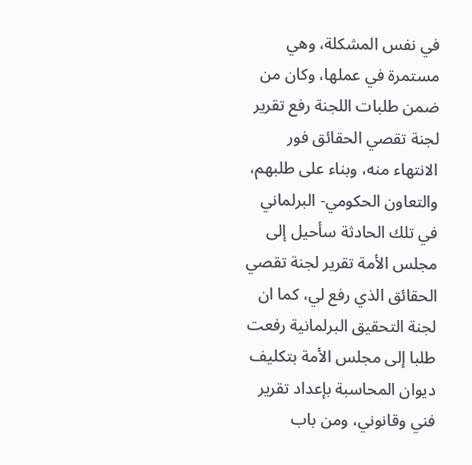في نفس المشكلة، وهي مستمرة في عملها، وكان من ضمن طلبات اللجنة رفع تقرير لجنة تقصي الحقائق فور الانتهاء منه، وبناء على طلبهم، والتعاون الحكومي- البرلماني في تلك الحادثة سأحيل إلى مجلس الأمة تقرير لجنة تقصي الحقائق الذي رفع لي، كما ان لجنة التحقيق البرلمانية رفعت طلبا إلى مجلس الأمة بتكليف ديوان المحاسبة بإعداد تقرير فني وقانوني، ومن باب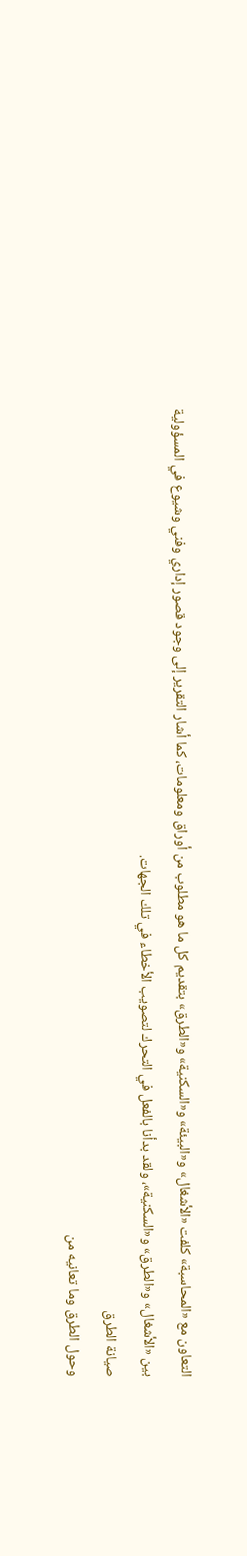التعاون مع «المحاسبة» كلفت «الأشغال» و«البيئة» و«السكنية» و«الطرق» بتقديم كل ما هو مطلوب من أوراق ومعلومات، كما أشار التقرير إلى وجود قصور إداري وفني وشيوع في المسؤولية بين «الأشغال» و«الطرق» و«السكنية»، ولقد بدأنا بالفعل في التحرك لتصويب الأخطاء في تلك الجهات.
صيانة الطرق
وحول الطرق وما تعانيه من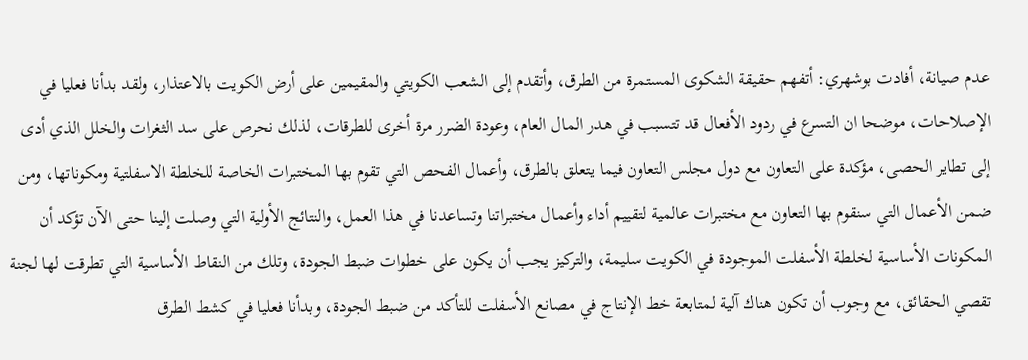عدم صيانة، أفادت بوشهري: أتفهم حقيقة الشكوى المستمرة من الطرق، وأتقدم إلى الشعب الكويتي والمقيمين على أرض الكويت بالاعتذار، ولقد بدأنا فعليا في الإصلاحات، موضحا ان التسرع في ردود الأفعال قد تتسبب في هدر المال العام، وعودة الضرر مرة أخرى للطرقات، لذلك نحرص على سد الثغرات والخلل الذي أدى إلى تطاير الحصى، مؤكدة على التعاون مع دول مجلس التعاون فيما يتعلق بالطرق، وأعمال الفحص التي تقوم بها المختبرات الخاصة للخلطة الاسفلتية ومكوناتها، ومن ضمن الأعمال التي سنقوم بها التعاون مع مختبرات عالمية لتقييم أداء وأعمال مختبراتنا وتساعدنا في هذا العمل، والنتائج الأولية التي وصلت إلينا حتى الآن تؤكد أن المكونات الأساسية لخلطة الأسفلت الموجودة في الكويت سليمة، والتركيز يجب أن يكون على خطوات ضبط الجودة، وتلك من النقاط الأساسية التي تطرقت لها لجنة تقصي الحقائق، مع وجوب أن تكون هناك آلية لمتابعة خط الإنتاج في مصانع الأسفلت للتأكد من ضبط الجودة، وبدأنا فعليا في كشط الطرق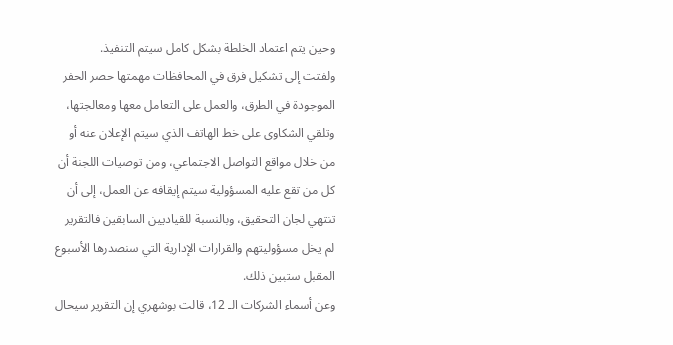وحين يتم اعتماد الخلطة بشكل كامل سيتم التنفيذ.
ولفتت إلى تشكيل فرق في المحافظات مهمتها حصر الحفر الموجودة في الطرق، والعمل على التعامل معها ومعالجتها، وتلقي الشكاوى على خط الهاتف الذي سيتم الإعلان عنه أو من خلال مواقع التواصل الاجتماعي، ومن توصيات اللجنة أن كل من تقع عليه المسؤولية سيتم إيقافه عن العمل، إلى أن تنتهي لجان التحقيق، وبالنسبة للقياديين السابقين فالتقرير لم يخل مسؤوليتهم والقرارات الإدارية التي سنصدرها الأسبوع المقبل ستبين ذلك.
وعن أسماء الشركات الـ 12، قالت بوشهري إن التقرير سيحال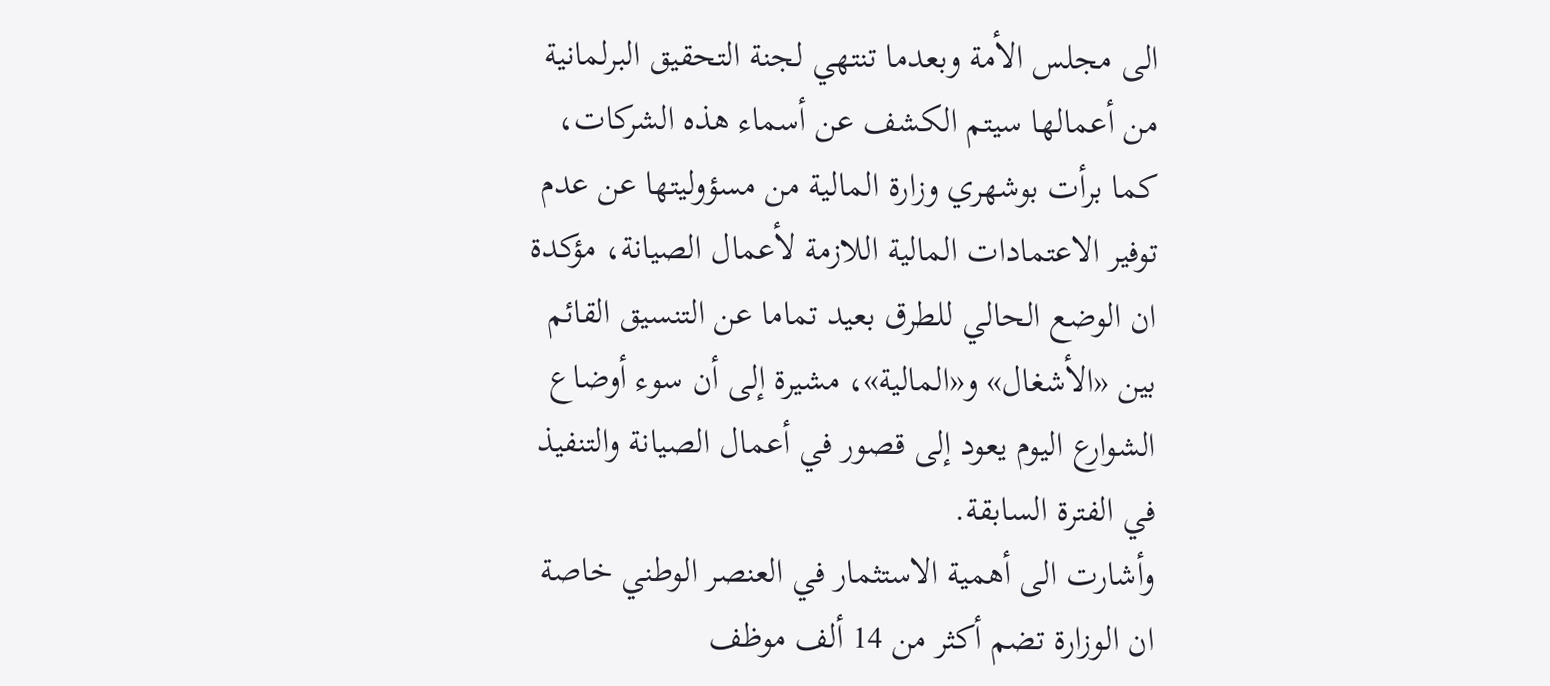الى مجلس الأمة وبعدما تنتهي لجنة التحقيق البرلمانية من أعمالها سيتم الكشف عن أسماء هذه الشركات، كما برأت بوشهري وزارة المالية من مسؤوليتها عن عدم توفير الاعتمادات المالية اللازمة لأعمال الصيانة، مؤكدة ان الوضع الحالي للطرق بعيد تماما عن التنسيق القائم بين «الأشغال» و«المالية»، مشيرة إلى أن سوء أوضاع الشوارع اليوم يعود إلى قصور في أعمال الصيانة والتنفيذ في الفترة السابقة.
وأشارت الى أهمية الاستثمار في العنصر الوطني خاصة ان الوزارة تضم أكثر من 14 ألف موظف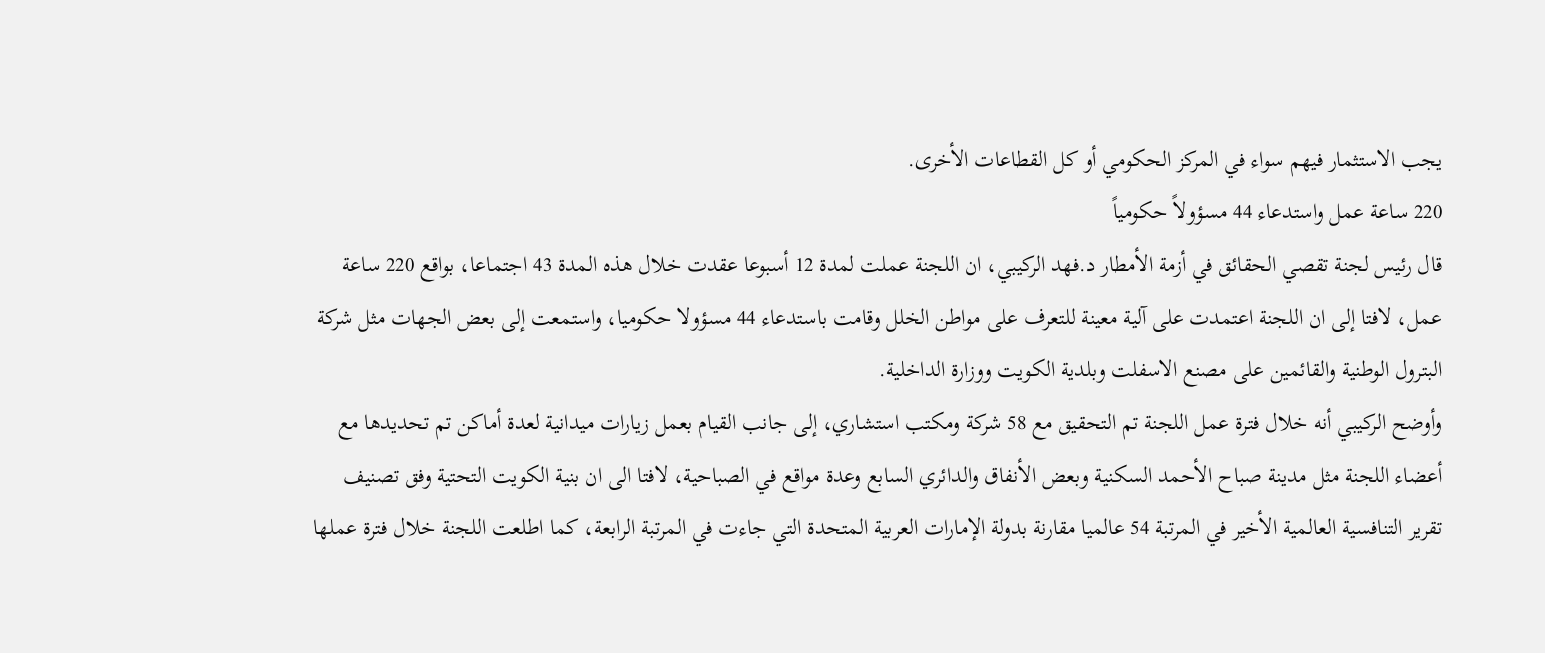يجب الاستثمار فيهم سواء في المركز الحكومي أو كل القطاعات الأخرى.
220 ساعة عمل واستدعاء 44 مسؤولاً حكومياً
قال رئيس لجنة تقصي الحقائق في أزمة الأمطار د.فهد الركيبي، ان اللجنة عملت لمدة 12 أسبوعا عقدت خلال هذه المدة 43 اجتماعا، بواقع 220 ساعة عمل، لافتا إلى ان اللجنة اعتمدت على آلية معينة للتعرف على مواطن الخلل وقامت باستدعاء 44 مسؤولا حكوميا، واستمعت إلى بعض الجهات مثل شركة البترول الوطنية والقائمين على مصنع الاسفلت وبلدية الكويت ووزارة الداخلية.
وأوضح الركيبي أنه خلال فترة عمل اللجنة تم التحقيق مع 58 شركة ومكتب استشاري، إلى جانب القيام بعمل زيارات ميدانية لعدة أماكن تم تحديدها مع أعضاء اللجنة مثل مدينة صباح الأحمد السكنية وبعض الأنفاق والدائري السابع وعدة مواقع في الصباحية، لافتا الى ان بنية الكويت التحتية وفق تصنيف تقرير التنافسية العالمية الأخير في المرتبة 54 عالميا مقارنة بدولة الإمارات العربية المتحدة التي جاءت في المرتبة الرابعة، كما اطلعت اللجنة خلال فترة عملها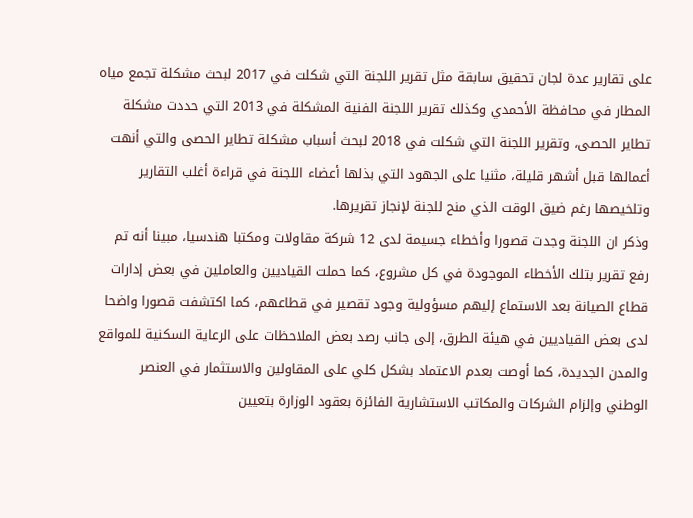على تقارير عدة لجان تحقيق سابقة مثل تقرير اللجنة التي شكلت في 2017 لبحث مشكلة تجمع مياه المطار في محافظة الأحمدي وكذلك تقرير اللجنة الفنية المشكلة في 2013 التي حددت مشكلة تطاير الحصى، وتقرير اللجنة التي شكلت في 2018 لبحث أسباب مشكلة تطاير الحصى والتي أنهت أعمالها قبل أشهر قليلة، مثنيا على الجهود التي بذلها أعضاء اللجنة في قراءة أغلب التقارير وتلخيصها رغم ضيق الوقت الذي منح للجنة لإنجاز تقريرها.
وذكر ان اللجنة وجدت قصورا وأخطاء جسيمة لدى 12 شركة مقاولات ومكتبا هندسيا، مبينا أنه تم رفع تقرير بتلك الأخطاء الموجودة في كل مشروع، كما حملت القياديين والعاملين في بعض إدارات قطاع الصيانة بعد الاستماع إليهم مسؤولية وجود تقصير في قطاعهم، كما اكتشفت قصورا واضحا لدى بعض القياديين في هيئة الطرق، إلى جانب رصد بعض الملاحظات على الرعاية السكنية للمواقع والمدن الجديدة، كما أوصت بعدم الاعتماد بشكل كلي على المقاولين والاستثمار في العنصر الوطني وإلزام الشركات والمكاتب الاستشارية الفائزة بعقود الوزارة بتعيين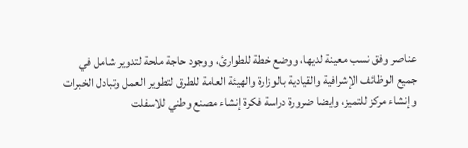عناصر وفق نسب معينة لديها، ووضع خطة للطوارئ، ووجود حاجة ملحة لتدوير شامل في جميع الوظائف الإشرافية والقيادية بالوزارة والهيئة العامة للطرق لتطوير العمل وتبادل الخبرات وإنشاء مركز للتميز، وايضا ضرورة دراسة فكرة إنشاء مصنع وطني للاسفلت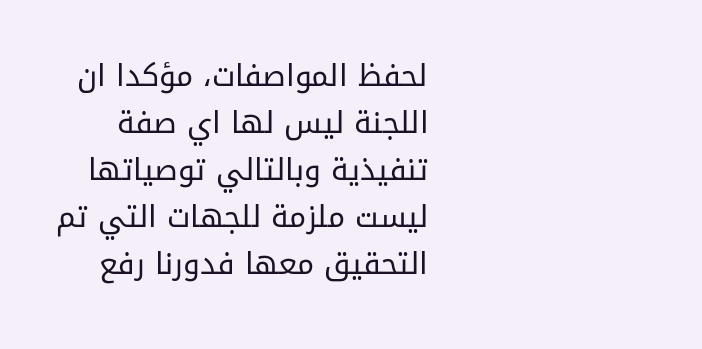لحفظ المواصفات، مؤكدا ان اللجنة ليس لها اي صفة تنفيذية وبالتالي توصياتها ليست ملزمة للجهات التي تم التحقيق معها فدورنا رفع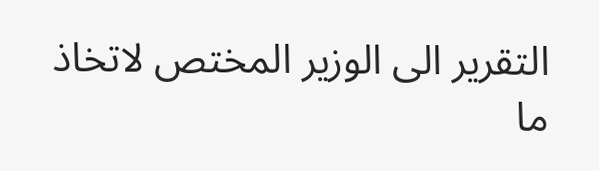التقرير الى الوزير المختص لاتخاذ ما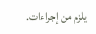يلزم من إجراءات.